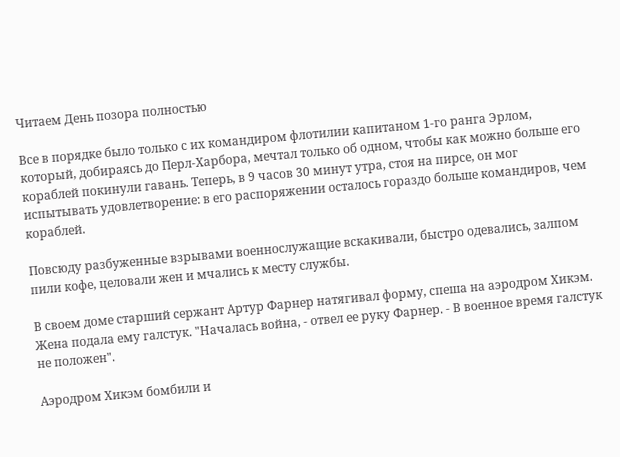Читаем День позора полностью

Все в порядке было только с их командиром флотилии капитаном 1-го ранга Эрлом, который, добираясь до Перл-Харбора, мечтал только об одном, чтобы как можно больше его кораблей покинули гавань. Теперь, в 9 часов 30 минут утра, стоя на пирсе, он мог испытывать удовлетворение: в его распоряжении осталось гораздо больше командиров, чем кораблей.

Повсюду разбуженные взрывами военнослужащие вскакивали, быстро одевались, залпом пили кофе, целовали жен и мчались к месту службы.

В своем доме старший сержант Артур Фарнер натягивал форму, спеша на аэродром Хикэм. Жена подала ему галстук. "Началась война, - отвел ее руку Фарнер. - В военное время галстук не положен".

Аэродром Хикэм бомбили и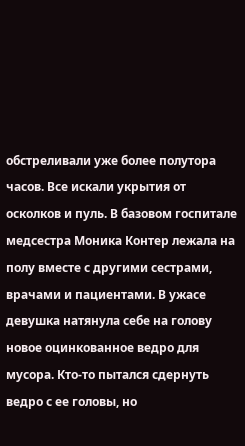обстреливали уже более полутора часов. Все искали укрытия от осколков и пуль. В базовом госпитале медсестра Моника Контер лежала на полу вместе с другими сестрами, врачами и пациентами. В ужасе девушка натянула себе на голову новое оцинкованное ведро для мусора. Кто-то пытался сдернуть ведро с ее головы, но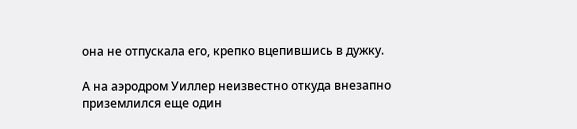она не отпускала его, крепко вцепившись в дужку.

А на аэродром Уиллер неизвестно откуда внезапно приземлился еще один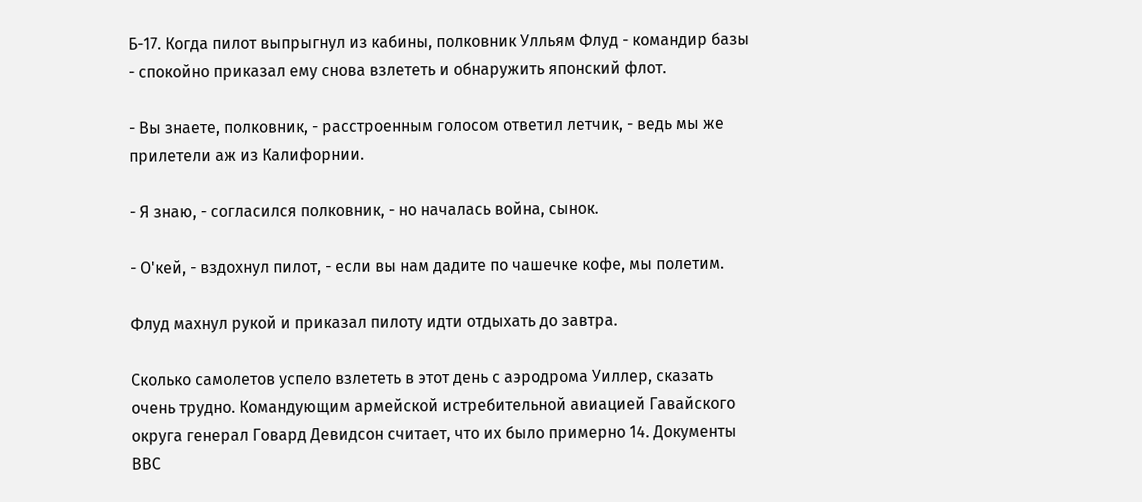Б-17. Когда пилот выпрыгнул из кабины, полковник Улльям Флуд - командир базы - спокойно приказал ему снова взлететь и обнаружить японский флот.

- Вы знаете, полковник, - расстроенным голосом ответил летчик, - ведь мы же прилетели аж из Калифорнии.

- Я знаю, - согласился полковник, - но началась война, сынок.

- О'кей, - вздохнул пилот, - если вы нам дадите по чашечке кофе, мы полетим.

Флуд махнул рукой и приказал пилоту идти отдыхать до завтра.

Сколько самолетов успело взлететь в этот день с аэродрома Уиллер, сказать очень трудно. Командующим армейской истребительной авиацией Гавайского округа генерал Говард Девидсон считает, что их было примерно 14. Документы ВВС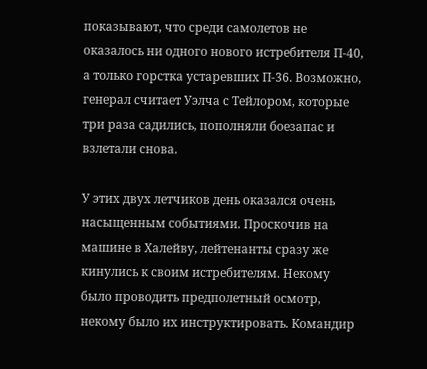показывают, что среди самолетов не оказалось ни одного нового истребителя П-40, а только горстка устаревших П-36. Возможно, генерал считает Уэлча с Тейлором, которые три раза садились, пополняли боезапас и взлетали снова.

У этих двух летчиков день оказался очень насыщенным событиями. Проскочив на машине в Халейву, лейтенанты сразу же кинулись к своим истребителям. Некому было проводить предполетный осмотр, некому было их инструктировать. Командир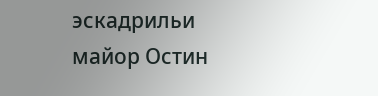эскадрильи майор Остин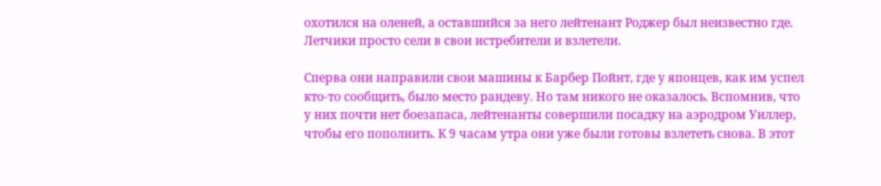охотился на оленей, а оставшийся за него лейтенант Роджер был неизвестно где. Летчики просто сели в свои истребители и взлетели.

Сперва они направили свои машины к Барбер Пойнт, где у японцев, как им успел кто-то сообщить, было место рандеву. Но там никого не оказалось. Вспомнив, что у них почти нет боезапаса, лейтенанты совершили посадку на аэродром Уиллер, чтобы его пополнить. К 9 часам утра они уже были готовы взлететь снова. В этот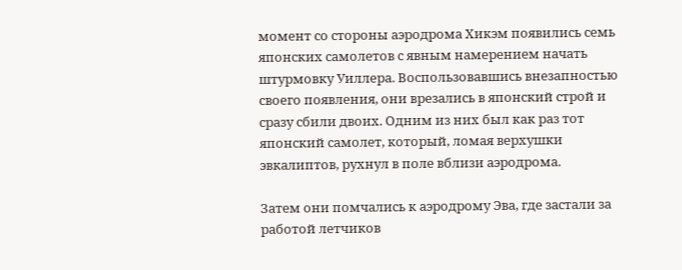момент со стороны аэродрома Хикэм появились семь японских самолетов с явным намерением начать штурмовку Уиллера. Воспользовавшись внезапностью своего появления, они врезались в японский строй и сразу сбили двоих. Одним из них был как раз тот японский самолет, который, ломая верхушки эвкалиптов, рухнул в поле вблизи аэродрома.

Затем они помчались к аэродрому Эва, где застали за работой летчиков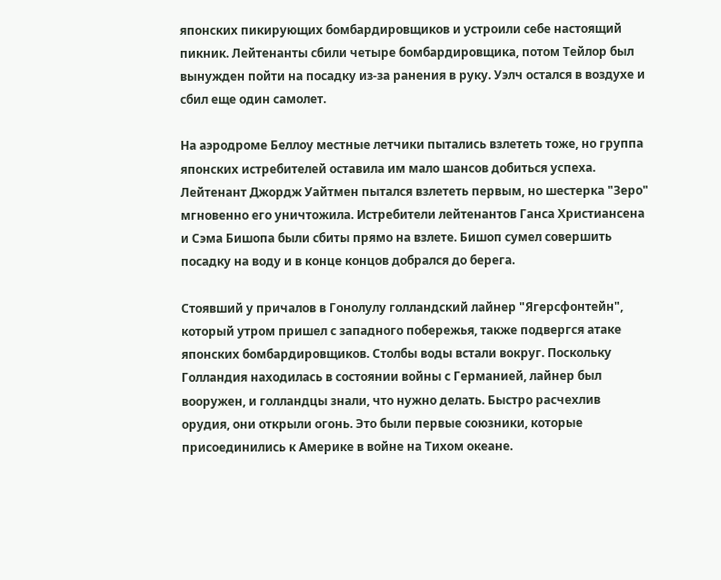японских пикирующих бомбардировщиков и устроили себе настоящий пикник. Лейтенанты сбили четыре бомбардировщика, потом Тейлор был вынужден пойти на посадку из-за ранения в руку. Уэлч остался в воздухе и сбил еще один самолет.

На аэродроме Беллоу местные летчики пытались взлететь тоже, но группа японских истребителей оставила им мало шансов добиться успеха. Лейтенант Джордж Уайтмен пытался взлететь первым, но шестерка "Зеро" мгновенно его уничтожила. Истребители лейтенантов Ганса Христиансена и Сэма Бишопа были сбиты прямо на взлете. Бишоп сумел совершить посадку на воду и в конце концов добрался до берега.

Стоявший у причалов в Гонолулу голландский лайнер "Ягерсфонтейн", который утром пришел с западного побережья, также подвергся атаке японских бомбардировщиков. Столбы воды встали вокруг. Поскольку Голландия находилась в состоянии войны с Германией, лайнер был вооружен, и голландцы знали, что нужно делать. Быстро расчехлив орудия, они открыли огонь. Это были первые союзники, которые присоединились к Америке в войне на Тихом океане.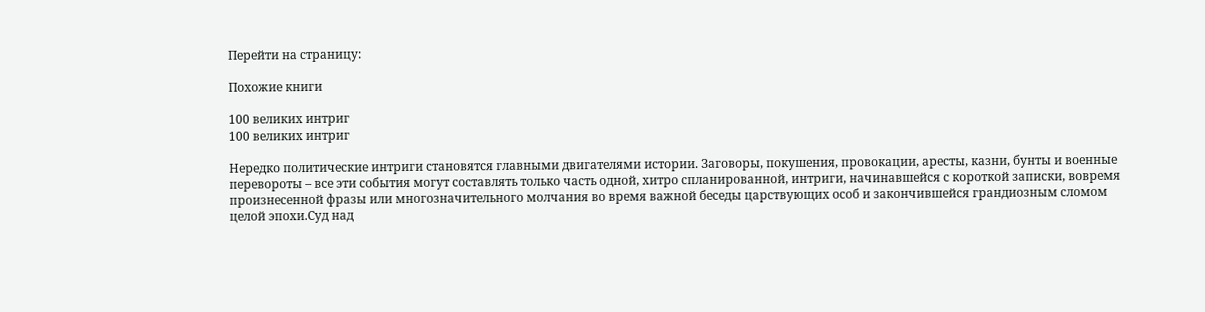Перейти на страницу:

Похожие книги

100 великих интриг
100 великих интриг

Нередко политические интриги становятся главными двигателями истории. Заговоры, покушения, провокации, аресты, казни, бунты и военные перевороты – все эти события могут составлять только часть одной, хитро спланированной, интриги, начинавшейся с короткой записки, вовремя произнесенной фразы или многозначительного молчания во время важной беседы царствующих особ и закончившейся грандиозным сломом целой эпохи.Суд над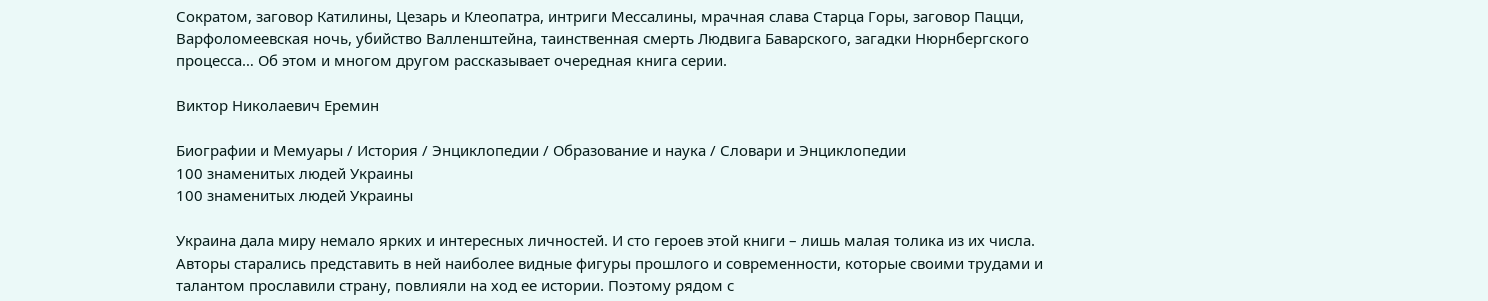Сократом, заговор Катилины, Цезарь и Клеопатра, интриги Мессалины, мрачная слава Старца Горы, заговор Пацци, Варфоломеевская ночь, убийство Валленштейна, таинственная смерть Людвига Баварского, загадки Нюрнбергского процесса… Об этом и многом другом рассказывает очередная книга серии.

Виктор Николаевич Еремин

Биографии и Мемуары / История / Энциклопедии / Образование и наука / Словари и Энциклопедии
100 знаменитых людей Украины
100 знаменитых людей Украины

Украина дала миру немало ярких и интересных личностей. И сто героев этой книги – лишь малая толика из их числа. Авторы старались представить в ней наиболее видные фигуры прошлого и современности, которые своими трудами и талантом прославили страну, повлияли на ход ее истории. Поэтому рядом с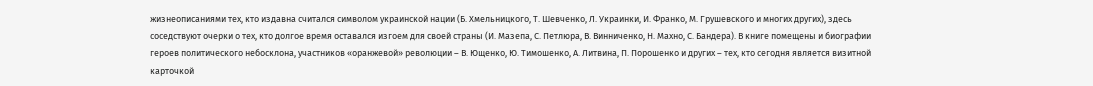жизнеописаниями тех, кто издавна считался символом украинской нации (Б. Хмельницкого, Т. Шевченко, Л. Украинки, И. Франко, М. Грушевского и многих других), здесь соседствуют очерки о тех, кто долгое время оставался изгоем для своей страны (И. Мазепа, С. Петлюра, В. Винниченко, Н. Махно, С. Бандера). В книге помещены и биографии героев политического небосклона, участников «оранжевой» революции – В. Ющенко, Ю. Тимошенко, А. Литвина, П. Порошенко и других – тех, кто сегодня является визитной карточкой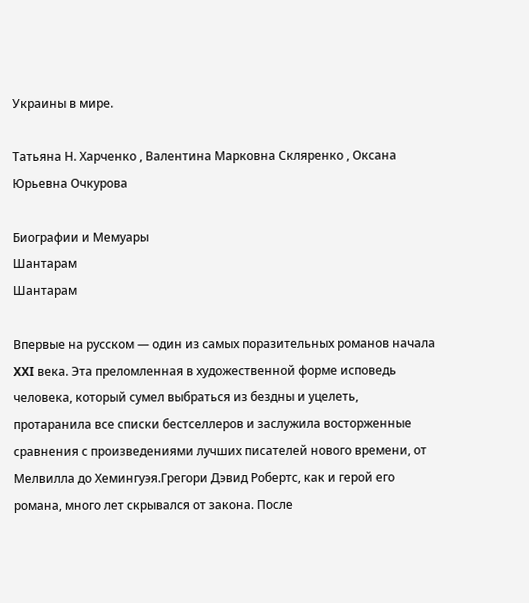Украины в мире.

Татьяна Н. Харченко , Валентина Марковна Скляренко , Оксана Юрьевна Очкурова

Биографии и Мемуары
Шантарам
Шантарам

Впервые на русском — один из самых поразительных романов начала XXI века. Эта преломленная в художественной форме исповедь человека, который сумел выбраться из бездны и уцелеть, протаранила все списки бестселлеров и заслужила восторженные сравнения с произведениями лучших писателей нового времени, от Мелвилла до Хемингуэя.Грегори Дэвид Робертс, как и герой его романа, много лет скрывался от закона. После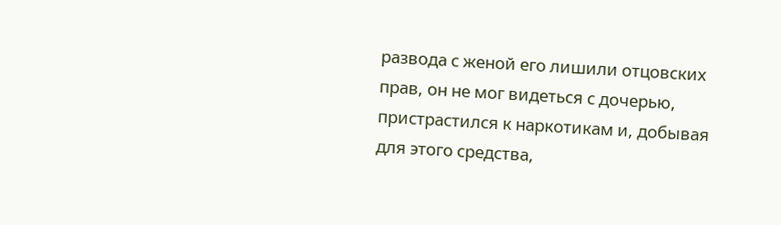развода с женой его лишили отцовских прав, он не мог видеться с дочерью, пристрастился к наркотикам и, добывая для этого средства,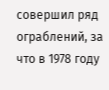совершил ряд ограблений, за что в 1978 году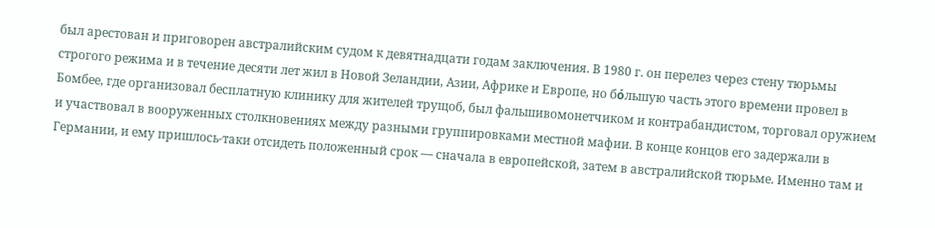был арестован и приговорен австралийским судом к девятнадцати годам заключения. В 1980 г. он перелез через стену тюрьмы строгого режима и в течение десяти лет жил в Новой Зеландии, Азии, Африке и Европе, но бόльшую часть этого времени провел в Бомбее, где организовал бесплатную клинику для жителей трущоб, был фальшивомонетчиком и контрабандистом, торговал оружием и участвовал в вооруженных столкновениях между разными группировками местной мафии. В конце концов его задержали в Германии, и ему пришлось-таки отсидеть положенный срок — сначала в европейской, затем в австралийской тюрьме. Именно там и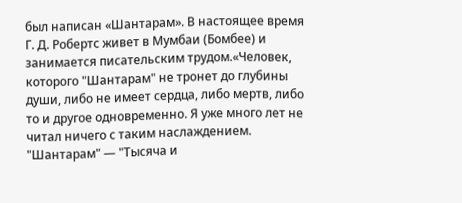был написан «Шантарам». В настоящее время Г. Д. Робертс живет в Мумбаи (Бомбее) и занимается писательским трудом.«Человек, которого "Шантарам" не тронет до глубины души, либо не имеет сердца, либо мертв, либо то и другое одновременно. Я уже много лет не читал ничего с таким наслаждением. "Шантарам" — "Тысяча и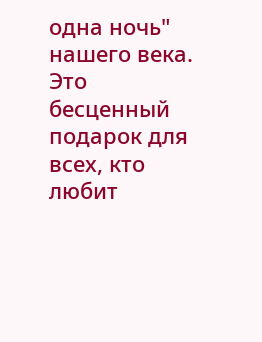одна ночь" нашего века. Это бесценный подарок для всех, кто любит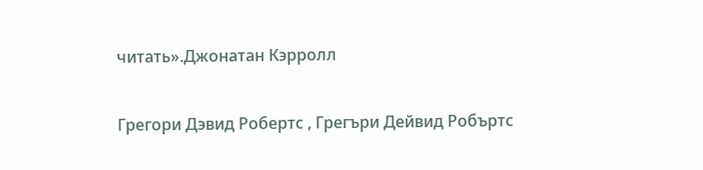читать».Джонатан Кэрролл

Грегори Дэвид Робертс , Грегъри Дейвид Робъртс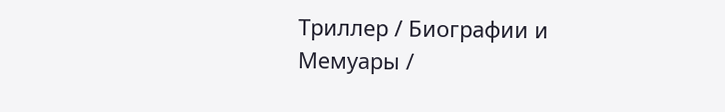Триллер / Биографии и Мемуары /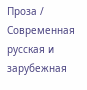Проза / Современная русская и зарубежная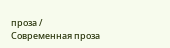проза / Современная проза